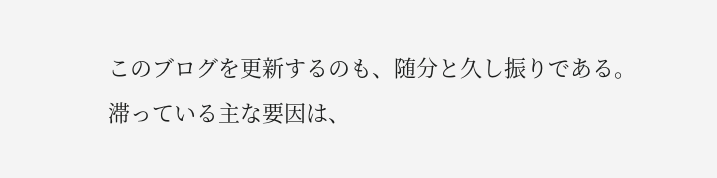このブログを更新するのも、随分と久し振りである。
滞っている主な要因は、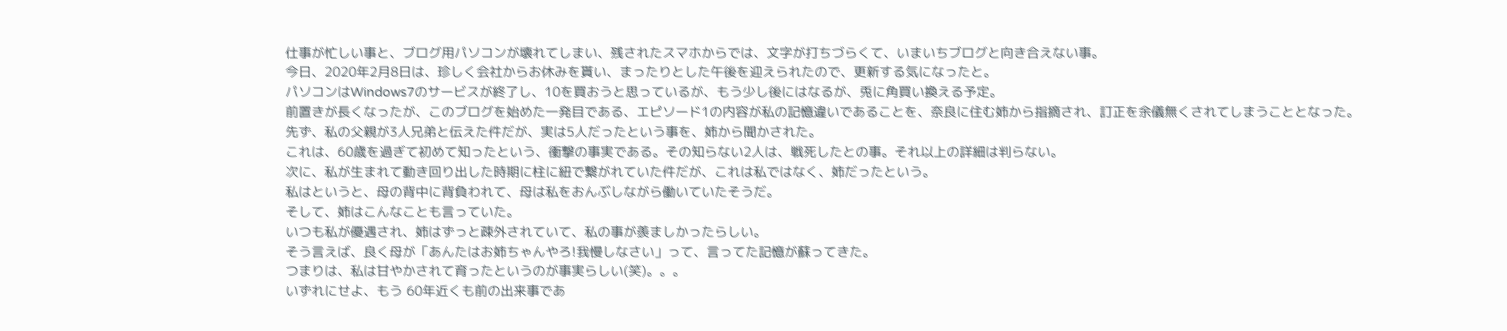仕事が忙しい事と、ブログ用パソコンが壊れてしまい、残されたスマホからでは、文字が打ちづらくて、いまいちブログと向き合えない事。
今日、2020年2月8日は、珍しく会社からお休みを貰い、まったりとした午後を迎えられたので、更新する気になったと。
パソコンはWindows7のサービスが終了し、10を買おうと思っているが、もう少し後にはなるが、兎に角買い換える予定。
前置きが長くなったが、このブログを始めた一発目である、エピソード1の内容が私の記憶違いであることを、奈良に住む姉から指摘され、訂正を余儀無くされてしまうこととなった。
先ず、私の父親が3人兄弟と伝えた件だが、実は5人だったという事を、姉から聞かされた。
これは、60歳を過ぎて初めて知ったという、衝撃の事実である。その知らない2人は、戦死したとの事。それ以上の詳細は判らない。
次に、私が生まれて動き回り出した時期に柱に紐で繋がれていた件だが、これは私ではなく、姉だったという。
私はというと、母の背中に背負われて、母は私をおんぶしながら働いていたそうだ。
そして、姉はこんなことも言っていた。
いつも私が優遇され、姉はずっと疎外されていて、私の事が羨ましかったらしい。
そう言えば、良く母が「あんたはお姉ちゃんやろ!我慢しなさい」って、言ってた記憶が蘇ってきた。
つまりは、私は甘やかされて育ったというのが事実らしい(笑)。。。
いずれにせよ、もう 60年近くも前の出来事であ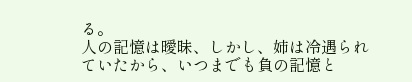る。
人の記憶は曖昧、しかし、姉は冷遇られていたから、いつまでも負の記憶と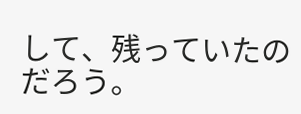して、残っていたのだろう。